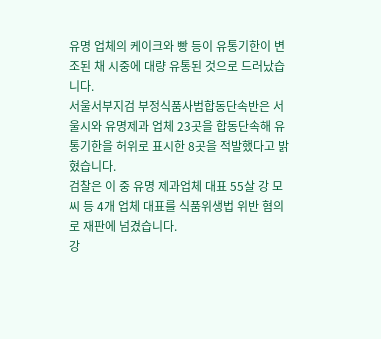유명 업체의 케이크와 빵 등이 유통기한이 변조된 채 시중에 대량 유통된 것으로 드러났습니다.
서울서부지검 부정식품사범합동단속반은 서울시와 유명제과 업체 23곳을 합동단속해 유통기한을 허위로 표시한 8곳을 적발했다고 밝혔습니다.
검찰은 이 중 유명 제과업체 대표 55살 강 모씨 등 4개 업체 대표를 식품위생법 위반 혐의로 재판에 넘겼습니다.
강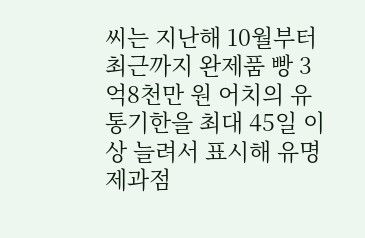씨는 지난해 10월부터 최근까지 완제품 빵 3억8천만 원 어치의 유통기한을 최대 45일 이상 늘려서 표시해 유명 제과점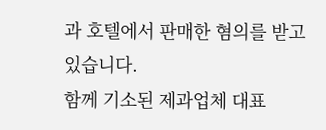과 호텔에서 판매한 혐의를 받고 있습니다.
함께 기소된 제과업체 대표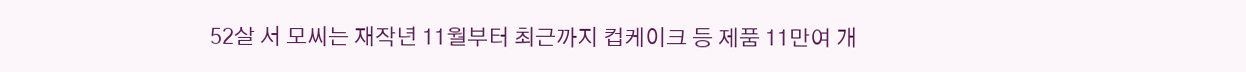52살 서 모씨는 재작년 11월부터 최근까지 컵케이크 등 제품 11만여 개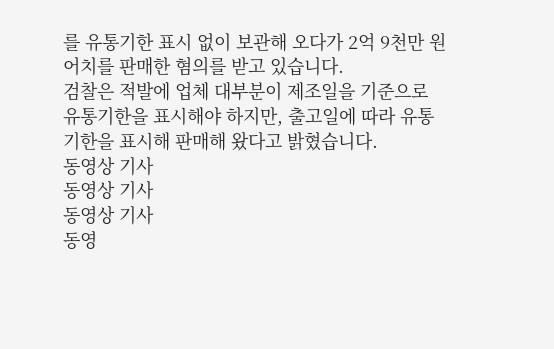를 유통기한 표시 없이 보관해 오다가 2억 9천만 원어치를 판매한 혐의를 받고 있습니다.
검찰은 적발에 업체 대부분이 제조일을 기준으로 유통기한을 표시해야 하지만, 출고일에 따라 유통기한을 표시해 판매해 왔다고 밝혔습니다.
동영상 기사
동영상 기사
동영상 기사
동영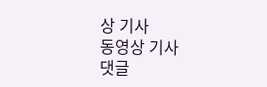상 기사
동영상 기사
댓글